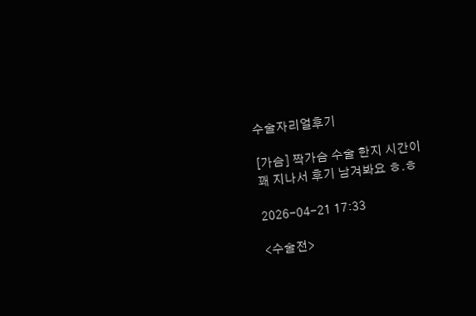수술자리얼후기

[가슴] 짝가슴 수술 한지 시간이 꽤 지나서 후기 남겨봐요 ㅎ.ㅎ

2026-04-21 17:33

<수술전>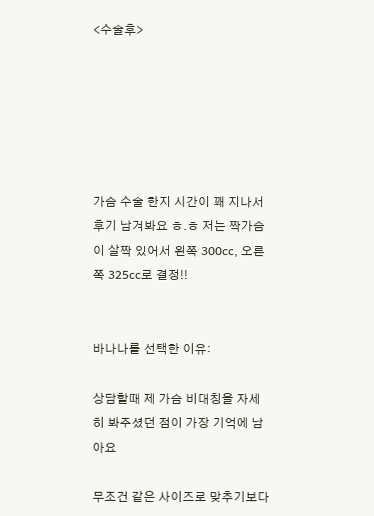<수술후>






가슴 수술 한지 시간이 꽤 지나서 후기 남겨봐요 ㅎ.ㅎ 저는 짝가슴이 살짝 있어서 왼쪽 300cc, 오른쪽 325cc로 결정!!


바나나를 선택한 이유:

상담할때 제 가슴 비대칭을 자세히 봐주셨던 점이 가장 기억에 남아요

무조건 같은 사이즈로 맞추기보다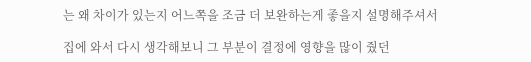는 왜 차이가 있는지 어느쪽을 조금 더 보완하는게 좋을지 설명해주셔서

집에 와서 다시 생각해보니 그 부분이 결정에 영향을 많이 줬던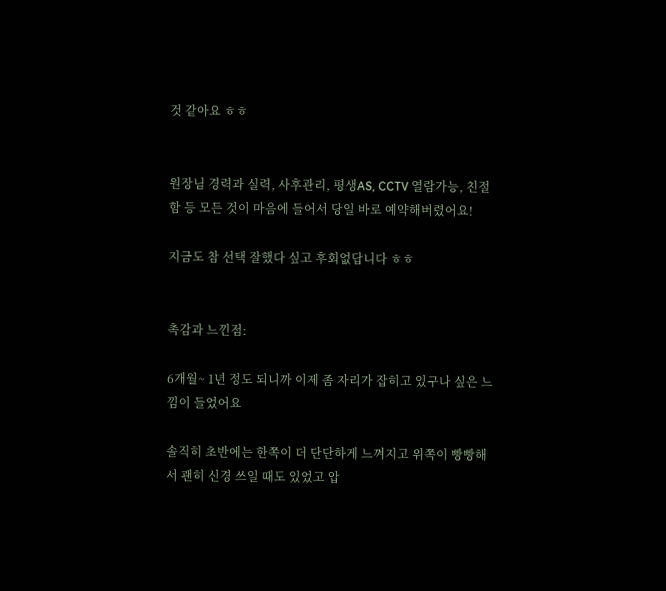것 같아요 ㅎㅎ


원장님 경력과 실력, 사후관리, 평생AS, CCTV 열람가능, 친절함 등 모든 것이 마음에 들어서 당일 바로 예약해버렸어요!

지금도 참 선택 잘했다 싶고 후회없답니다 ㅎㅎ


촉감과 느낀점:

6개월~ 1년 정도 되니까 이제 좀 자리가 잡히고 있구나 싶은 느낌이 들었어요

솔직히 초반에는 한쪽이 더 단단하게 느껴지고 위쪽이 빵빵해서 괜히 신경 쓰일 때도 있었고 압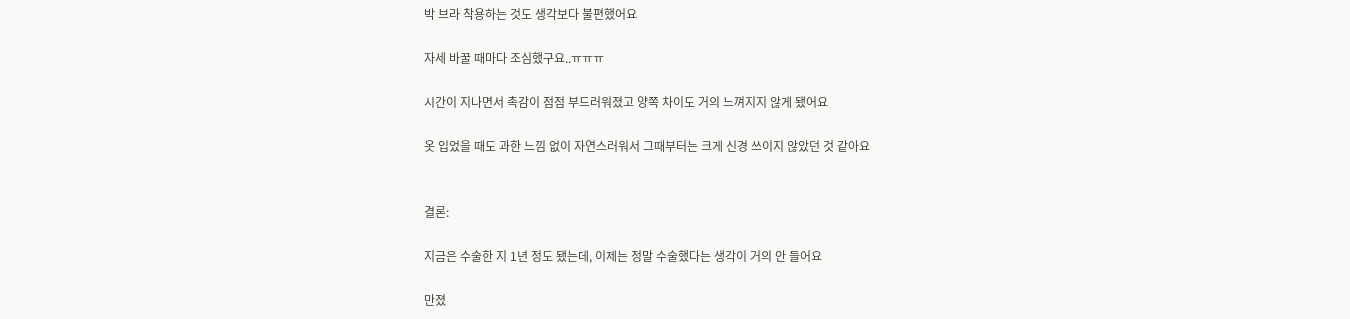박 브라 착용하는 것도 생각보다 불편했어요

자세 바꿀 때마다 조심했구요..ㅠㅠㅠ

시간이 지나면서 촉감이 점점 부드러워졌고 양쪽 차이도 거의 느껴지지 않게 됐어요

옷 입었을 때도 과한 느낌 없이 자연스러워서 그때부터는 크게 신경 쓰이지 않았던 것 같아요


결론:

지금은 수술한 지 1년 정도 됐는데, 이제는 정말 수술했다는 생각이 거의 안 들어요

만졌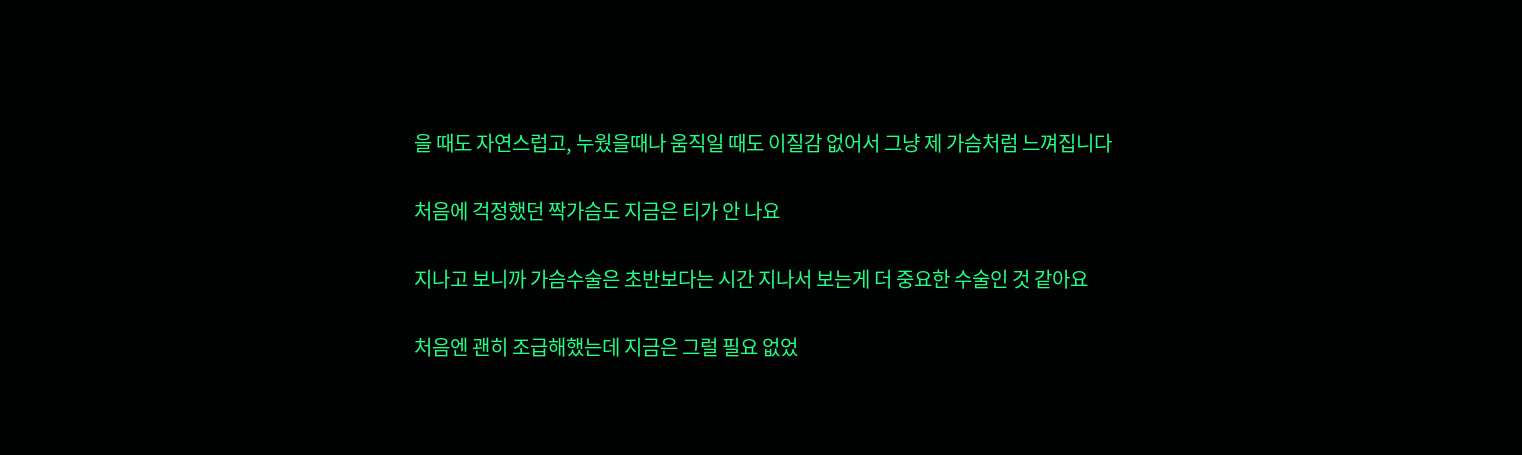을 때도 자연스럽고, 누웠을때나 움직일 때도 이질감 없어서 그냥 제 가슴처럼 느껴집니다

처음에 걱정했던 짝가슴도 지금은 티가 안 나요

지나고 보니까 가슴수술은 초반보다는 시간 지나서 보는게 더 중요한 수술인 것 같아요

처음엔 괜히 조급해했는데 지금은 그럴 필요 없었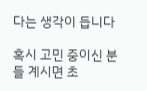다는 생각이 듭니다

혹시 고민 중이신 분들 계시면 초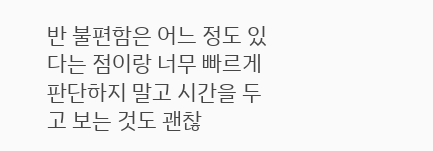반 불편함은 어느 정도 있다는 점이랑 너무 빠르게 판단하지 말고 시간을 두고 보는 것도 괜찮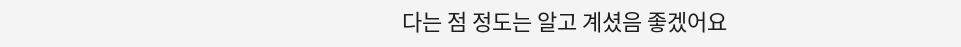다는 점 정도는 알고 계셨음 좋겠어요